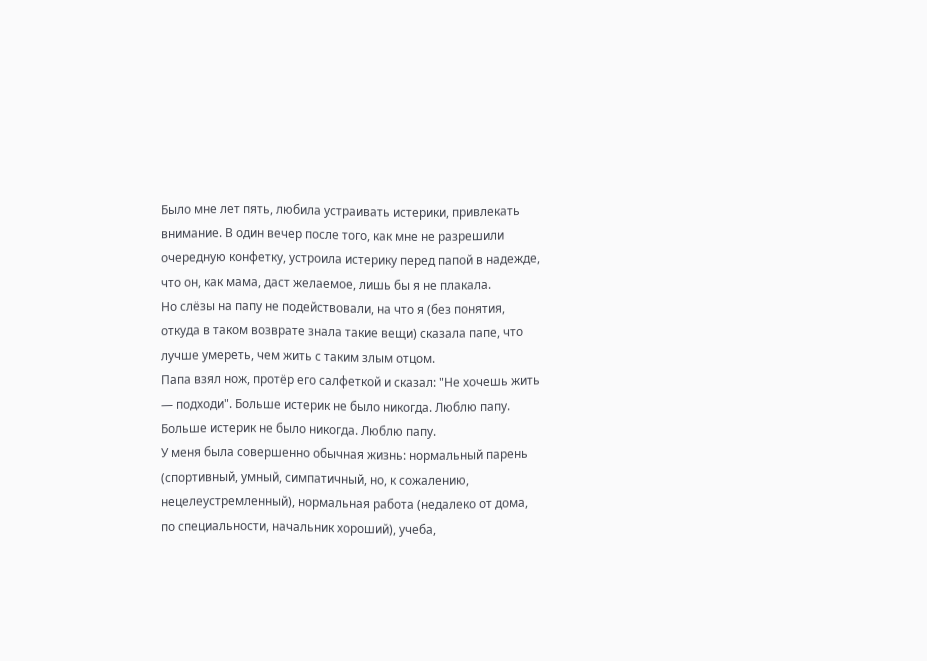Было мне лет пять, любила устраивать истерики, привлекать внимание. В один вечер после того, как мне не разрешили очередную конфетку, устроила истерику перед папой в надежде, что он, как мама, даст желаемое, лишь бы я не плакала.
Но слёзы на папу не подействовали, на что я (без понятия, откуда в таком возврате знала такие вещи) сказала папе, что лучше умереть, чем жить с таким злым отцом.
Папа взял нож, протёр его салфеткой и сказал: "Не хочешь жить — подходи". Больше истерик не было никогда. Люблю папу.
Больше истерик не было никогда. Люблю папу.
У меня была совершенно обычная жизнь: нормальный парень (спортивный, умный, симпатичный, но, к сожалению, нецелеустремленный), нормальная работа (недалеко от дома, по специальности, начальник хороший), учеба,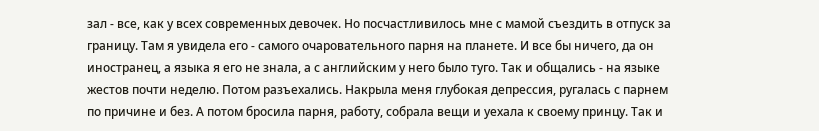зал - все, как у всех современных девочек. Но посчастливилось мне с мамой съездить в отпуск за границу. Там я увидела его - самого очаровательного парня на планете. И все бы ничего, да он иностранец, а языка я его не знала, а с английским у него было туго. Так и общались - на языке жестов почти неделю. Потом разъехались. Накрыла меня глубокая депрессия, ругалась с парнем по причине и без. А потом бросила парня, работу, собрала вещи и уехала к своему принцу. Так и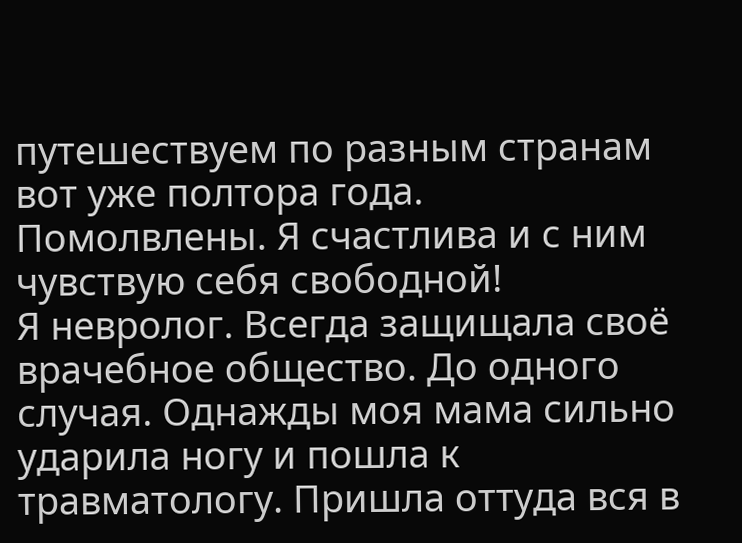путешествуем по разным странам вот уже полтора года. Помолвлены. Я счастлива и с ним чувствую себя свободной!
Я невролог. Всегда защищала своё врачебное общество. До одного случая. Однажды моя мама сильно ударила ногу и пошла к травматологу. Пришла оттуда вся в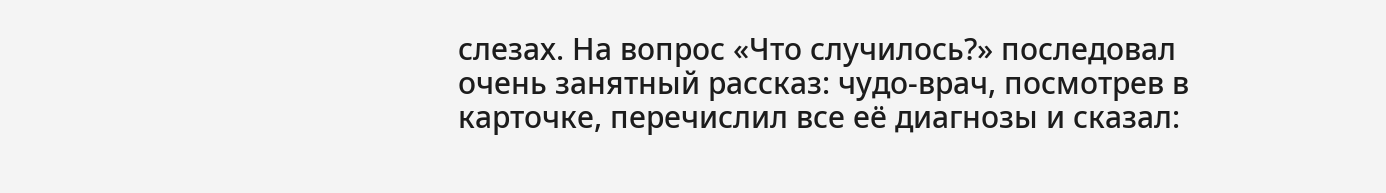слезах. На вопрос «Что случилось?» последовал очень занятный рассказ: чудо-врач, посмотрев в карточке, перечислил все её диагнозы и сказал: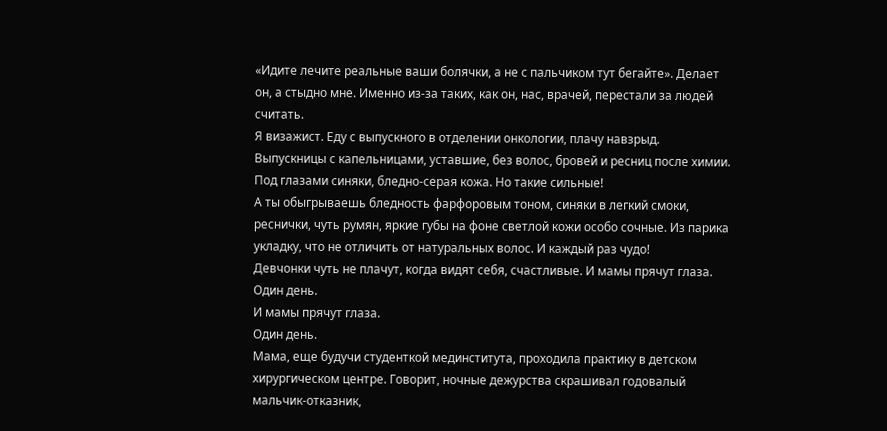«Идите лечите реальные ваши болячки, а не с пальчиком тут бегайте». Делает он, а стыдно мне. Именно из-за таких, как он, нас, врачей, перестали за людей считать.
Я визажист. Еду с выпускного в отделении онкологии, плачу навзрыд.
Выпускницы с капельницами, уставшие, без волос, бровей и ресниц после химии. Под глазами синяки, бледно-серая кожа. Но такие сильные!
А ты обыгрываешь бледность фарфоровым тоном, синяки в легкий смоки, реснички, чуть румян, яркие губы на фоне светлой кожи особо сочные. Из парика укладку, что не отличить от натуральных волос. И каждый раз чудо!
Девчонки чуть не плачут, когда видят себя, счастливые. И мамы прячут глаза. Один день.
И мамы прячут глаза.
Один день.
Мама, еще будучи студенткой мединститута, проходила практику в детском хирургическом центре. Говорит, ночные дежурства скрашивал годовалый мальчик-отказник,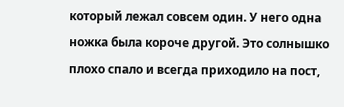который лежал совсем один. У него одна ножка была короче другой. Это солнышко плохо спало и всегда приходило на пост,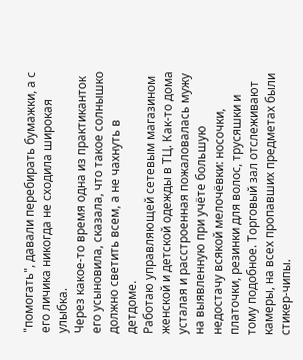"помогать", давали перебирать бумажки, а с его личика никогда не сходила широкая улыбка.
Через какое-то время одна из практиканток его усыновила, сказала, что такое солнышко должно светить всем, а не чахнуть в детдоме.
Работаю управляющей сетевым магазином женской и детской одежды в ТЦ. Как-то дома усталая и расстроенная пожаловалась мужу на выявленную при учёте большую недостачу всякой мелочёвки: носочки, платочки, резинки для волос, трусяшки и тому подобное. Торговый зал отслеживают камеры, на всех пропавших предметах были стикер-чипы.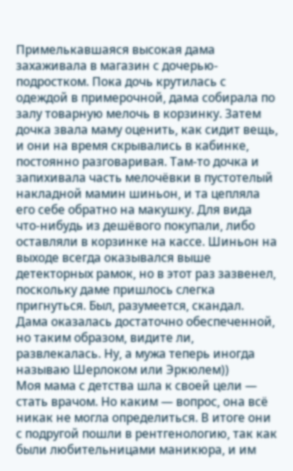Примелькавшаяся высокая дама захаживала в магазин с дочерью-подростком. Пока дочь крутилась с одеждой в примерочной, дама собирала по залу товарную мелочь в корзинку. Затем дочка звала маму оценить, как сидит вещь, и они на время скрывались в кабинке, постоянно разговаривая. Там-то дочка и запихивала часть мелочёвки в пустотелый накладной мамин шиньон, и та цепляла его себе обратно на макушку. Для вида что-нибудь из дешёвого покупали, либо оставляли в корзинке на кассе. Шиньон на выходе всегда оказывался выше детекторных рамок, но в этот раз зазвенел, поскольку даме пришлось слегка пригнуться. Был, разумеется, скандал. Дама оказалась достаточно обеспеченной, но таким образом, видите ли, развлекалась. Ну, а мужа теперь иногда называю Шерлоком или Эркюлем))
Моя мама с детства шла к своей цели — стать врачом. Но каким — вопрос, она всё никак не могла определиться. В итоге они с подругой пошли в рентгенологию, так как были любительницами маникюра, и им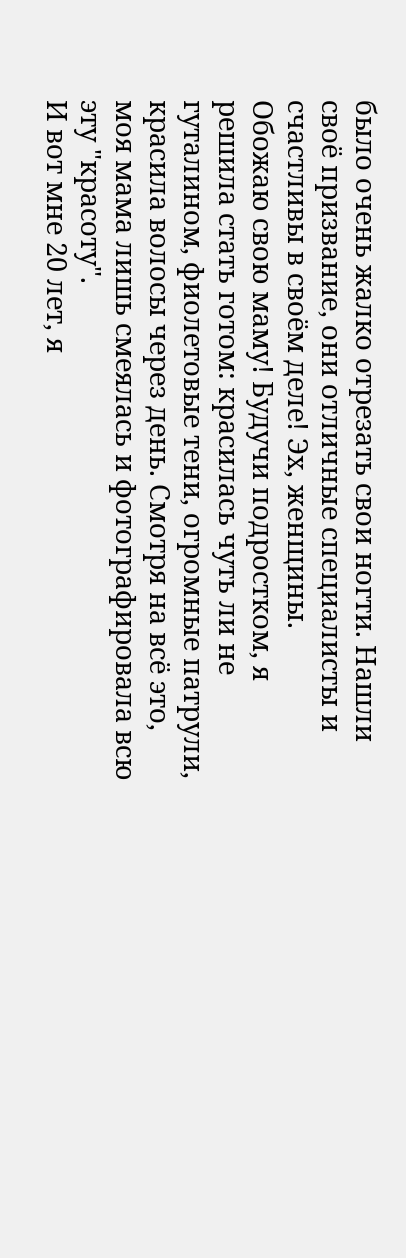было очень жалко отрезать свои ногти. Нашли своё призвание, они отличные специалисты и счастливы в своём деле! Эх, женщины.
Обожаю свою маму! Будучи подростком, я решила стать готом: красилась чуть ли не гуталином, фиолетовые тени, огромные патрули, красила волосы через день. Смотря на всё это, моя мама лишь смеялась и фотографировала всю эту "красоту".
И вот мне 20 лет, я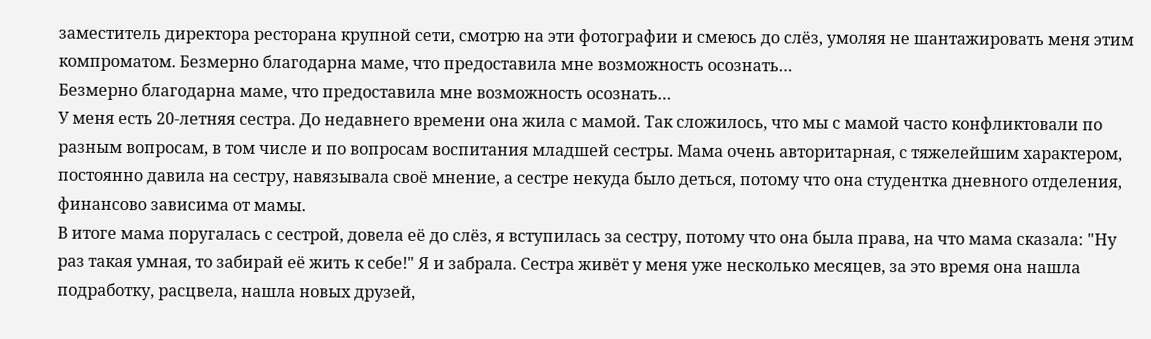заместитель директора ресторана крупной сети, смотрю на эти фотографии и смеюсь до слёз, умоляя не шантажировать меня этим компроматом. Безмерно благодарна маме, что предоставила мне возможность осознать…
Безмерно благодарна маме, что предоставила мне возможность осознать…
У меня есть 20-летняя сестра. До недавнего времени она жила с мамой. Так сложилось, что мы с мамой часто конфликтовали по разным вопросам, в том числе и по вопросам воспитания младшей сестры. Мама очень авторитарная, с тяжелейшим характером, постоянно давила на сестру, навязывала своё мнение, а сестре некуда было деться, потому что она студентка дневного отделения, финансово зависима от мамы.
В итоге мама поругалась с сестрой, довела её до слёз, я вступилась за сестру, потому что она была права, на что мама сказала: "Ну раз такая умная, то забирай её жить к себе!" Я и забрала. Сестра живёт у меня уже несколько месяцев, за это время она нашла подработку, расцвела, нашла новых друзей,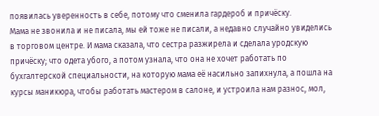появилась уверенность в себе, потому что сменила гардероб и причёску.
Мама не звонила и не писала, мы ей тоже не писали, а недавно случайно увиделись в торговом центре. И мама сказала, что сестра разжирела и сделала уродскую причёску; что одета убого, а потом узнала, что она не хочет работать по бухгалтерской специальности, на которую мама её насильно запихнула, а пошла на курсы маникюра, чтобы работать мастером в салоне, и устроила нам разнос, мол,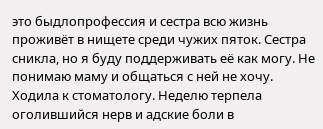это быдлопрофессия и сестра всю жизнь проживёт в нищете среди чужих пяток. Сестра сникла, но я буду поддерживать её как могу. Не понимаю маму и общаться с ней не хочу.
Ходила к стоматологу. Неделю терпела оголившийся нерв и адские боли в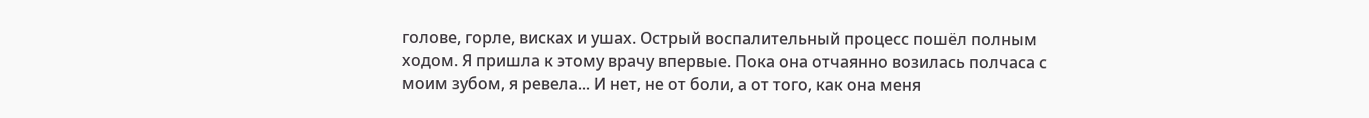голове, горле, висках и ушах. Острый воспалительный процесс пошёл полным ходом. Я пришла к этому врачу впервые. Пока она отчаянно возилась полчаса с моим зубом, я ревела... И нет, не от боли, а от того, как она меня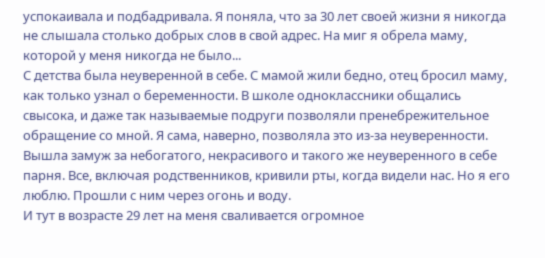успокаивала и подбадривала. Я поняла, что за 30 лет своей жизни я никогда не слышала столько добрых слов в свой адрес. На миг я обрела маму, которой у меня никогда не было...
С детства была неуверенной в себе. С мамой жили бедно, отец бросил маму, как только узнал о беременности. В школе одноклассники общались свысока, и даже так называемые подруги позволяли пренебрежительное обращение со мной. Я сама, наверно, позволяла это из-за неуверенности.
Вышла замуж за небогатого, некрасивого и такого же неуверенного в себе парня. Все, включая родственников, кривили рты, когда видели нас. Но я его люблю. Прошли с ним через огонь и воду.
И тут в возрасте 29 лет на меня сваливается огромное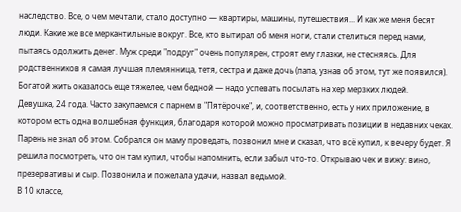наследство. Все, о чем мечтали, стало доступно — квартиры, машины, путешествия... И как же меня бесят люди. Какие же все меркантильные вокруг. Все, кто вытирал об меня ноги, стали стелиться перед нами, пытаясь одолжить денег. Муж среди "подруг" очень популярен, строят ему глазки, не стесняясь. Для родственников я самая лучшая племянница, тетя, сестра и даже дочь (папа, узнав об этом, тут же появился). Богатой жить оказалось еще тяжелее, чем бедной — надо успевать посылать на хер мерзких людей.
Девушка, 24 года. Часто закупаемся с парнем в "Пятёрочке", и, соответственно, есть у них приложение, в котором есть одна волшебная функция, благодаря которой можно просматривать позиции в недавних чеках. Парень не знал об этом. Собрался он маму проведать, позвонил мне и сказал, что всё купил, к вечеру будет. Я решила посмотреть, что он там купил, чтобы напомнить, если забыл что-то. Открываю чек и вижу: вино, презервативы и сыр. Позвонила и пожелала удачи, назвал ведьмой.
В 10 классе,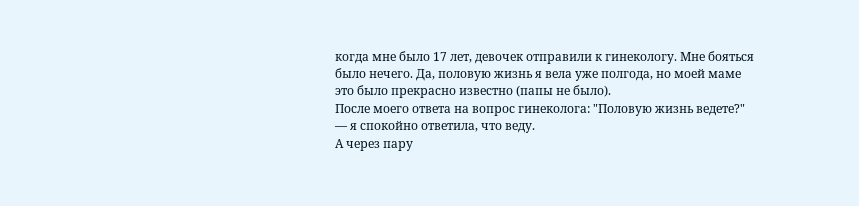когда мне было 17 лет, девочек отправили к гинекологу. Мне бояться было нечего. Да, половую жизнь я вела уже полгода, но моей маме это было прекрасно известно (папы не было).
После моего ответа на вопрос гинеколога: "Половую жизнь ведете?" — я спокойно ответила, что веду.
А через пару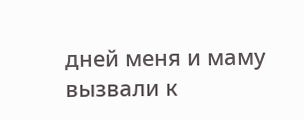дней меня и маму вызвали к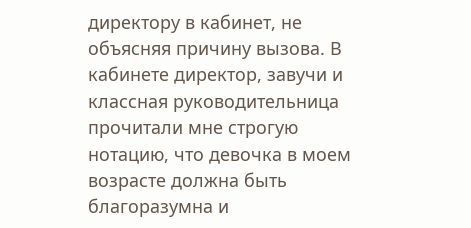директору в кабинет, не объясняя причину вызова. В кабинете директор, завучи и классная руководительница прочитали мне строгую нотацию, что девочка в моем возрасте должна быть благоразумна и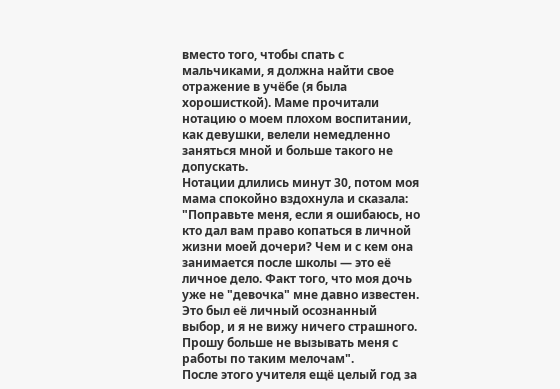вместо того, чтобы спать с мальчиками, я должна найти свое отражение в учёбе (я была хорошисткой). Маме прочитали нотацию о моем плохом воспитании, как девушки, велели немедленно заняться мной и больше такого не допускать.
Нотации длились минут 30, потом моя мама спокойно вздохнула и сказала: "Поправьте меня, если я ошибаюсь, но кто дал вам право копаться в личной жизни моей дочери? Чем и с кем она занимается после школы — это её личное дело. Факт того, что моя дочь уже не "девочка" мне давно известен. Это был её личный осознанный выбор, и я не вижу ничего страшного. Прошу больше не вызывать меня с работы по таким мелочам".
После этого учителя ещё целый год за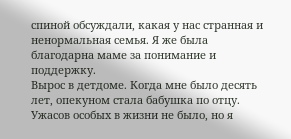спиной обсуждали, какая у нас странная и ненормальная семья. Я же была благодарна маме за понимание и поддержку.
Вырос в детдоме. Когда мне было десять лет, опекуном стала бабушка по отцу. Ужасов особых в жизни не было, но я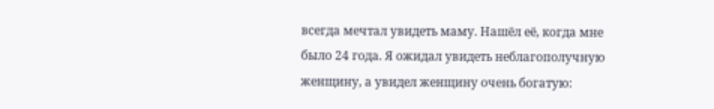всегда мечтал увидеть маму. Нашёл её, когда мне было 24 года. Я ожидал увидеть неблагополучную женщину, а увидел женщину очень богатую: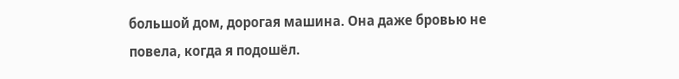большой дом, дорогая машина. Она даже бровью не повела, когда я подошёл.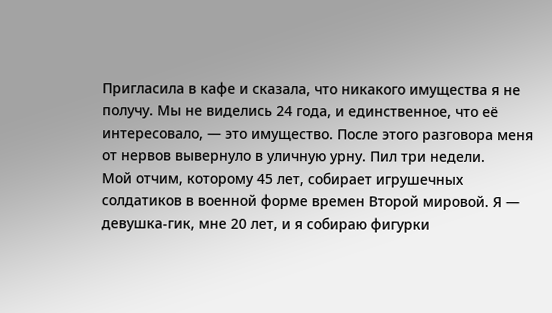Пригласила в кафе и сказала, что никакого имущества я не получу. Мы не виделись 24 года, и единственное, что её интересовало, — это имущество. После этого разговора меня от нервов вывернуло в уличную урну. Пил три недели.
Мой отчим, которому 45 лет, собирает игрушечных солдатиков в военной форме времен Второй мировой. Я — девушка-гик, мне 20 лет, и я собираю фигурки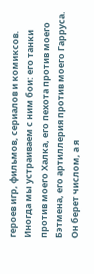героев игр, фильмов, сериалов и комиксов. Иногда мы устраиваем с ним бои: его танки против моего Халка, его пехота против моего Бэтмена, его артиллерия против моего Гарруса. Он берет числом, а я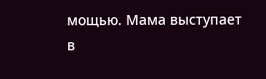мощью. Мама выступает в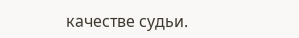качестве судьи.